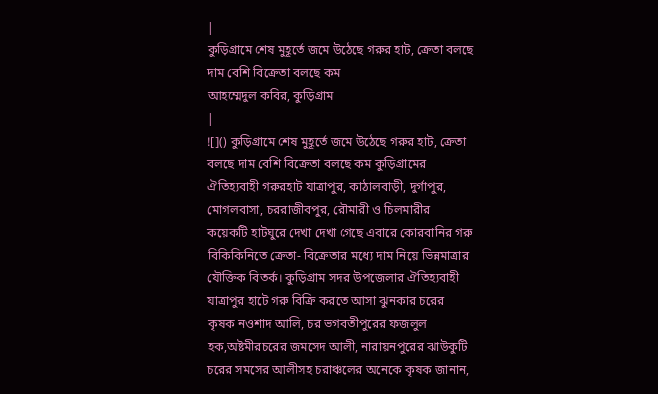|
কুড়িগ্রামে শেষ মুহূর্তে জমে উঠেছে গরুর হাট, ক্রেতা বলছে দাম বেশি বিক্রেতা বলছে কম
আহম্মেদুল কবির, কুড়িগ্রাম
|
![]() কুড়িগ্রামে শেষ মুহূর্তে জমে উঠেছে গরুর হাট, ক্রেতা বলছে দাম বেশি বিক্রেতা বলছে কম কুড়িগ্রামের ঐতিহ্যবাহী গরুরহাট যাত্রাপুর, কাঠালবাড়ী, দুর্গাপুর, মোগলবাসা, চররাজীবপুর, রৌমারী ও চিলমারীর কয়েকটি হাটঘুরে দেখা দেখা গেছে এবারে কোরবানির গরু বিকিকিনিতে ক্রেতা- বিক্রেতার মধ্যে দাম নিয়ে ভিন্নমাত্রার যৌক্তিক বিতর্ক। কুড়িগ্রাম সদর উপজেলার ঐতিহ্যবাহী যাত্রাপুর হাটে গরু বিক্রি করতে আসা ঝুনকার চরের কৃষক নওশাদ আলি, চর ভগবতীপুরের ফজলুল হক,অষ্টমীরচরের জমসেদ আলী, নারায়নপুরের ঝাউকুটি চরের সমসের আলীসহ চরাঞ্চলের অনেকে কৃষক জানান,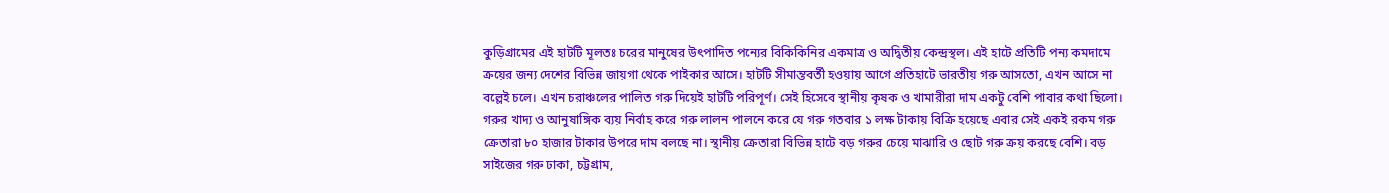কুড়িগ্রামের এই হাটটি মূলতঃ চরের মানুষের উৎপাদিত পন্যের বিকিকিনির একমাত্র ও অদ্বিতীয় কেন্দ্রস্থল। এই হাটে প্রতিটি পন্য কমদামে ক্রয়ের জন্য দেশের বিভিন্ন জায়গা থেকে পাইকার আসে। হাটটি সীমান্তবর্তী হওয়ায় আগে প্রতিহাটে ভারতীয় গরু আসতো, এখন আসে না বল্লেই চলে। এখন চরাঞ্চলের পালিত গরু দিয়েই হাটটি পরিপূর্ণ। সেই হিসেবে স্থানীয় কৃষক ও খামারীরা দাম একটু বেশি পাবার কথা ছিলো। গরুর খাদ্য ও আনুষাঙ্গিক ব্যয় নির্বাহ করে গরু লালন পালনে করে যে গরু গতবার ১ লক্ষ টাকায় বিক্রি হয়েছে এবার সেই একই রকম গরু ক্রেতারা ৮০ হাজার টাকার উপরে দাম বলছে না। স্থানীয় ক্রেতারা বিভিন্ন হাটে বড় গরুর চেয়ে মাঝারি ও ছোট গরু ক্রয় করছে বেশি। বড় সাইজের গরু ঢাকা, চট্টগ্রাম,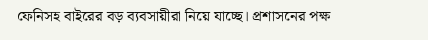ফেনিসহ বাইরের বড় ব্যবসায়ীরা নিয়ে যাচ্ছে। প্রশাসনের পক্ষ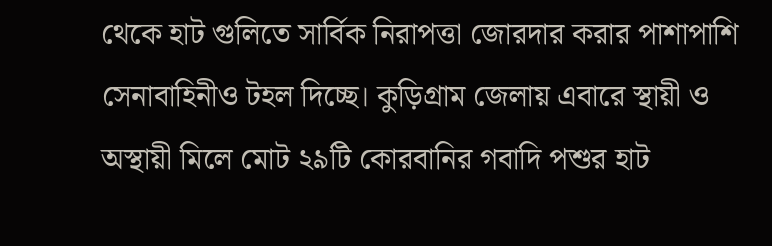থেকে হাট গুলিতে সার্বিক নিরাপত্তা জোরদার করার পাশাপাশি সেনাবাহিনীও টহল দিচ্ছে। কুড়িগ্রাম জেলায় এবারে স্থায়ী ও অস্থায়ী মিলে মোট ২৯টি কোরবানির গবাদি পশুর হাট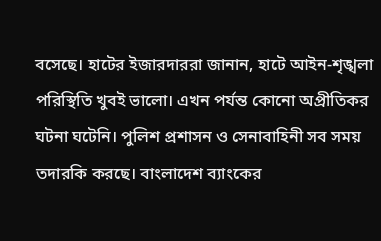বসেছে। হাটের ইজারদাররা জানান, হাটে আইন-শৃঙ্খলা পরিস্থিতি খুবই ভালো। এখন পর্যন্ত কোনো অপ্রীতিকর ঘটনা ঘটেনি। পুলিশ প্রশাসন ও সেনাবাহিনী সব সময় তদারকি করছে। বাংলাদেশ ব্যাংকের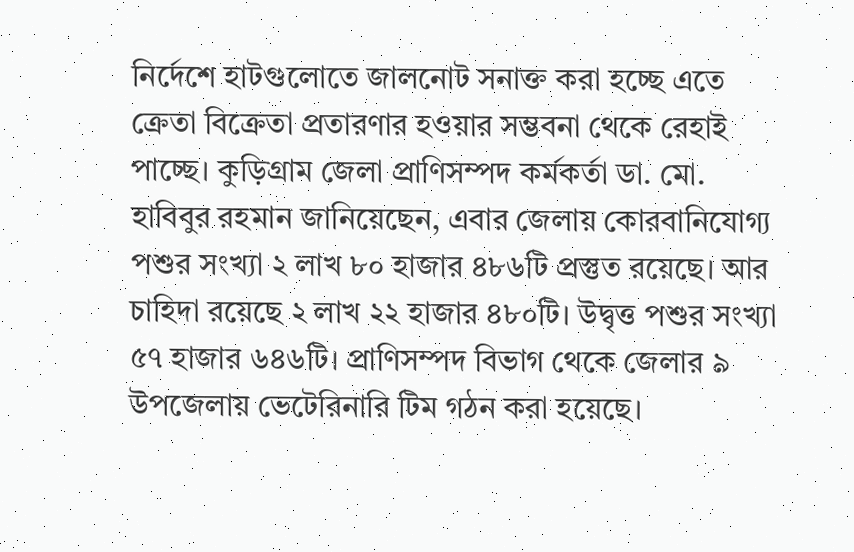নির্দেশে হাটগুলোতে জালনোট সনাক্ত করা হচ্ছে এতে ক্রেতা বিক্রেতা প্রতারণার হওয়ার সম্ভবনা থেকে রেহাই পাচ্ছে। কুড়িগ্রাম জেলা প্রাণিসম্পদ কর্মকর্তা ডা. মো. হাবিবুর রহমান জানিয়েছেন, এবার জেলায় কোরবানিযোগ্য পশুর সংখ্যা ২ লাখ ৮০ হাজার ৪৮৬টি প্রস্তুত রয়েছে। আর চাহিদা রয়েছে ২ লাখ ২২ হাজার ৪৮০টি। উদ্বৃত্ত পশুর সংখ্যা ৫৭ হাজার ৬৪৬টি। প্রাণিসম্পদ বিভাগ থেকে জেলার ৯ উপজেলায় ভেটেরিনারি টিম গঠন করা হয়েছে।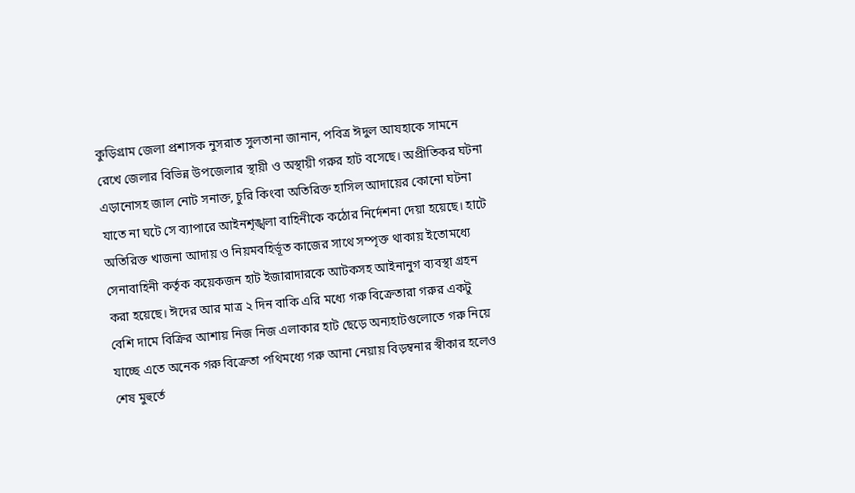কুড়িগ্রাম জেলা প্রশাসক নুসরাত সুলতানা জানান, পবিত্র ঈদুল আযহাকে সামনে রেখে জেলার বিভিন্ন উপজেলার স্থায়ী ও অস্থায়ী গরুর হাট বসেছে। অপ্রীতিকর ঘটনা এড়ানোসহ জাল নোট সনাক্ত, চুরি কিংবা অতিরিক্ত হাসিল আদায়ের কোনো ঘটনা যাতে না ঘটে সে ব্যাপারে আইনশৃঙ্খলা বাহিনীকে কঠোর নির্দেশনা দেয়া হয়েছে। হাটে অতিরিক্ত খাজনা আদায় ও নিয়মবহির্ভূত কাজের সাথে সম্পৃক্ত থাকায় ইতোমধ্যে সেনাবাহিনী কর্তৃক কয়েকজন হাট ইজারাদারকে আটকসহ আইনানুগ ব্যবস্থা গ্রহন করা হয়েছে। ঈদের আর মাত্র ২ দিন বাকি এরি মধ্যে গরু বিক্রেতারা গরুর একটু বেশি দামে বিক্রির আশায় নিজ নিজ এলাকার হাট ছেড়ে অন্যহাটগুলোতে গরু নিয়ে যাচ্ছে এতে অনেক গরু বিক্রেতা পথিমধ্যে গরু আনা নেয়ায় বিড়ম্বনার স্বীকার হলেও শেষ মুহুর্তে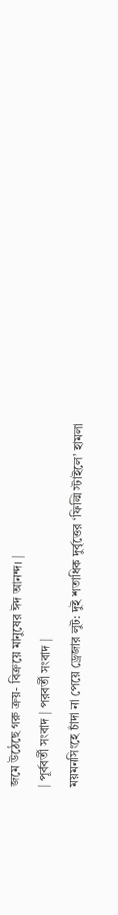জমে উঠেছে গরু ক্রয়- বিক্রয়ে মানুষের ঈদ আনন্দ। |
| পূর্ববর্তী সংবাদ | পরবর্তী সংবাদ |
ময়মনসিংহে চাঁদা না পেয়ে ড্রেজার লুট: দুই শতাধিক দুর্বৃত্তের ‘ফিল্মি স্টাইলে’ হামলা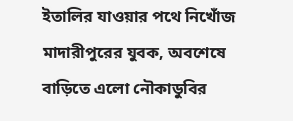ইতালির যাওয়ার পথে নিখোঁজ মাদারীপুরের যুবক, অবশেষে বাড়িতে এলো নৌকাডুবির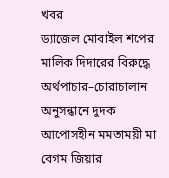খবর
ড্যাজেল মোবাইল শপের মালিক দিদারের বিরুদ্ধে অর্থপাচার–চোরাচালান অনুসন্ধানে দুদক
আপোসহীন মমতাময়ী মা বেগম জিয়ার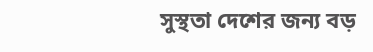সুস্থতা দেশের জন্য বড়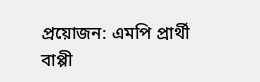প্রয়োজন: এমপি প্রার্থী বাপ্পী